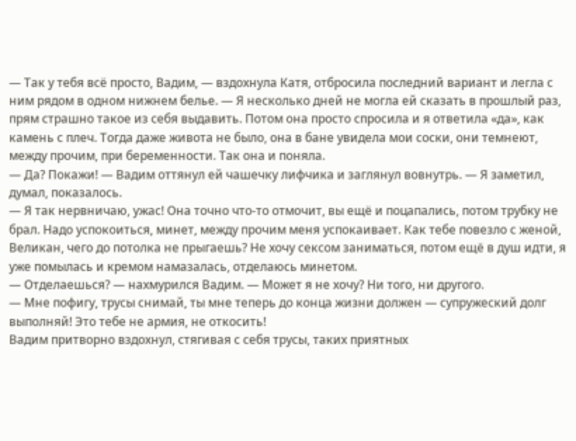— Так у тебя всё просто, Вадим, — вздохнула Катя, отбросила последний вариант и легла с ним рядом в одном нижнем белье. — Я несколько дней не могла ей сказать в прошлый раз, прям страшно такое из себя выдавить. Потом она просто спросила и я ответила «да», как камень с плеч. Тогда даже живота не было, она в бане увидела мои соски, они темнеют, между прочим, при беременности. Так она и поняла.
— Да? Покажи! — Вадим оттянул ей чашечку лифчика и заглянул вовнутрь. — Я заметил, думал, показалось.
— Я так нервничаю, ужас! Она точно что-то отмочит, вы ещё и поцапались, потом трубку не брал. Надо успокоиться, минет, между прочим меня успокаивает. Как тебе повезло с женой, Великан, чего до потолка не прыгаешь? Не хочу сексом заниматься, потом ещё в душ идти, я уже помылась и кремом намазалась, отделаюсь минетом.
— Отделаешься? — нахмурился Вадим. — Может я не хочу? Ни того, ни другого.
— Мне пофигу, трусы снимай, ты мне теперь до конца жизни должен — супружеский долг выполняй! Это тебе не армия, не откосить!
Вадим притворно вздохнул, стягивая с себя трусы, таких приятных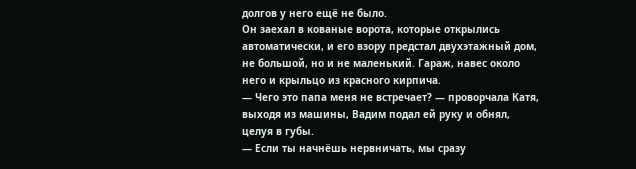долгов у него ещё не было.
Он заехал в кованые ворота, которые открылись автоматически, и его взору предстал двухэтажный дом, не большой, но и не маленький. Гараж, навес около него и крыльцо из красного кирпича.
— Чего это папа меня не встречает? — проворчала Катя, выходя из машины, Вадим подал ей руку и обнял, целуя в губы.
— Если ты начнёшь нервничать, мы сразу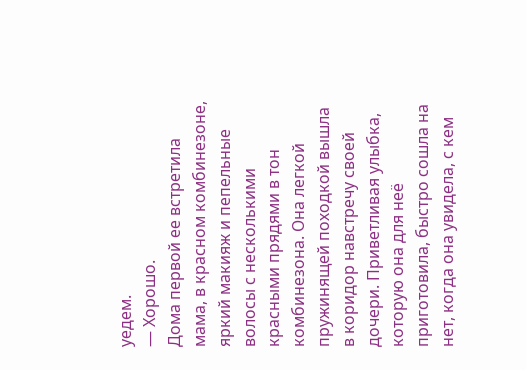уедем.
— Хорошо.
Дома первой ее встретила мама, в красном комбинезоне, яркий макияж и пепельные волосы с несколькими красными прядями в тон комбинезона. Она легкой пружинящей походкой вышла в коридор навстречу своей дочери. Приветливая улыбка, которую она для неё приготовила, быстро сошла на нет, когда она увидела, с кем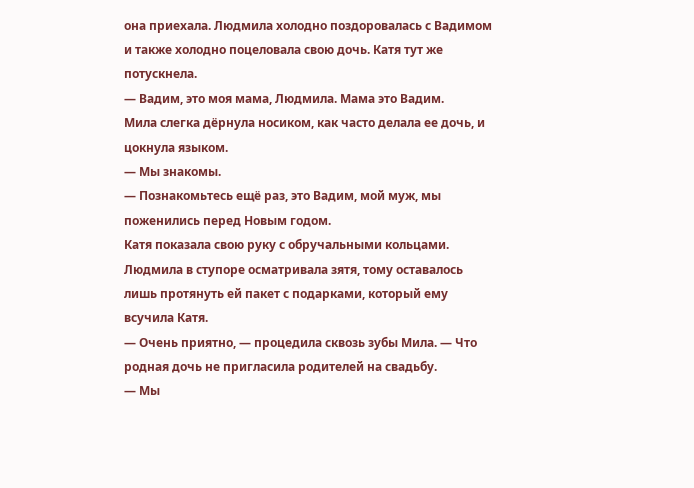она приехала. Людмила холодно поздоровалась с Вадимом и также холодно поцеловала свою дочь. Катя тут же потускнела.
— Вадим, это моя мама, Людмила. Мама это Вадим.
Мила слегка дёрнула носиком, как часто делала ее дочь, и цокнула языком.
— Мы знакомы.
— Познакомьтесь ещё раз, это Вадим, мой муж, мы поженились перед Новым годом.
Катя показала свою руку с обручальными кольцами. Людмила в ступоре осматривала зятя, тому оставалось лишь протянуть ей пакет с подарками, который ему всучила Катя.
— Очень приятно, — процедила сквозь зубы Мила. — Что родная дочь не пригласила родителей на свадьбу.
— Мы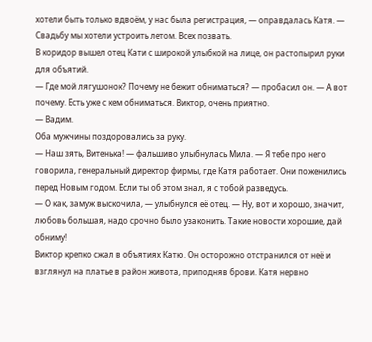хотели быть только вдвоём, у нас была регистрация, — оправдалась Катя. — Свадьбу мы хотели устроить летом. Всех позвать.
В коридор вышел отец Кати с широкой улыбкой на лице, он растопырил руки для объятий.
— Где мой лягушонок? Почему не бежит обниматься? — пробасил он. — А вот почему. Есть уже с кем обниматься. Виктор, очень приятно.
— Вадим.
Оба мужчины поздоровались за руку.
— Наш зять, Витенька! — фальшиво улыбнулась Мила. — Я тебе про него говорила, генеральный директор фирмы, где Катя работает. Они поженились перед Новым годом. Если ты об этом знал, я с тобой разведусь.
— О как, замуж выскочила, — улыбнулся её отец. — Ну, вот и хорошо, значит, любовь большая, надо срочно было узаконить. Такие новости хорошие, дай обниму!
Виктор крепко сжал в объятиях Катю. Он осторожно отстранился от неё и взглянул на платье в район живота, приподняв брови. Катя нервно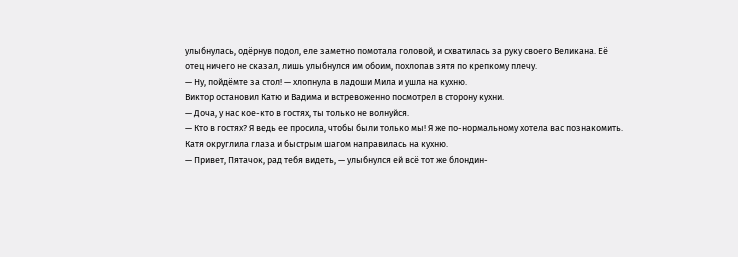улыбнулась, одёрнув подол, еле заметно помотала головой, и схватилась за руку своего Великана. Её отец ничего не сказал, лишь улыбнулся им обоим, похлопав зятя по крепкому плечу.
— Ну, пойдёмте за стол! — хлопнула в ладоши Мила и ушла на кухню.
Виктор остановил Катю и Вадима и встревоженно посмотрел в сторону кухни.
— Доча, у нас кое-кто в гостях, ты только не волнуйся.
— Кто в гостях? Я ведь ее просила, чтобы были только мы! Я же по-нормальному хотела вас познакомить.
Катя округлила глаза и быстрым шагом направилась на кухню.
— Привет, Пятачок, рад тебя видеть, — улыбнулся ей всё тот же блондин-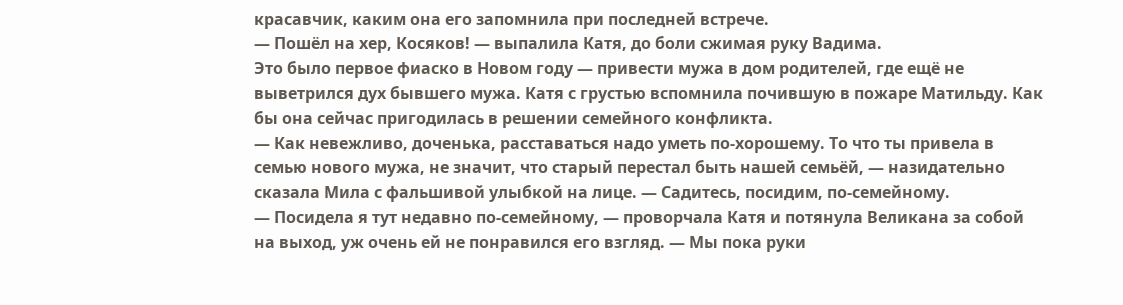красавчик, каким она его запомнила при последней встрече.
— Пошёл на хер, Косяков! — выпалила Катя, до боли сжимая руку Вадима.
Это было первое фиаско в Новом году — привести мужа в дом родителей, где ещё не выветрился дух бывшего мужа. Катя с грустью вспомнила почившую в пожаре Матильду. Как бы она сейчас пригодилась в решении семейного конфликта.
— Как невежливо, доченька, расставаться надо уметь по-хорошему. То что ты привела в семью нового мужа, не значит, что старый перестал быть нашей семьёй, — назидательно сказала Мила с фальшивой улыбкой на лице. — Садитесь, посидим, по-семейному.
— Посидела я тут недавно по-семейному, — проворчала Катя и потянула Великана за собой на выход, уж очень ей не понравился его взгляд. — Мы пока руки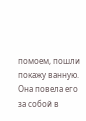помоем, пошли покажу ванную.
Она повела его за собой в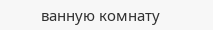ванную комнату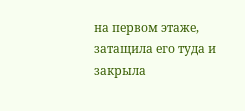на первом этаже, затащила его туда и закрыла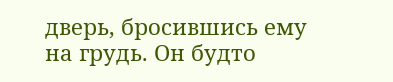дверь, бросившись ему на грудь. Он будто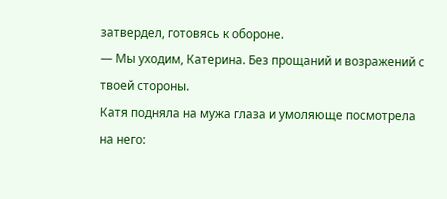затвердел, готовясь к обороне.
— Мы уходим, Катерина. Без прощаний и возражений с твоей стороны.
Катя подняла на мужа глаза и умоляюще посмотрела на него: